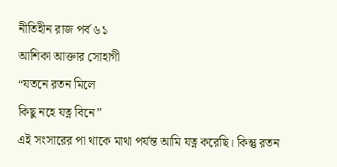নীতিহীন রাজ পর্ব ৬১
আশিকা আক্তার সোহাগী
“যতনে রতন মিলে
কিছু নহে যত্ন বিনে”
এই সংসারের পা থাকে মাথা পর্যন্ত আমি যত্ন করেছি। কিন্তু রতন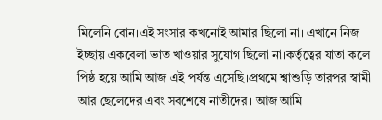মিলেনি বোন।এই সংসার কখনোই আমার ছিলো না। এখানে নিজ ইচ্ছায় একবেলা ভাত খাওয়ার সুযোগ ছিলো না।কর্তৃত্বের যাতা কলে পিষ্ঠ হয়ে আমি আজ এই পর্যন্ত এসেছি।প্রথমে শ্বাশুড়ি তারপর স্বামী আর ছেলেদের এবং সবশেষে নাতীদের। আজ আমি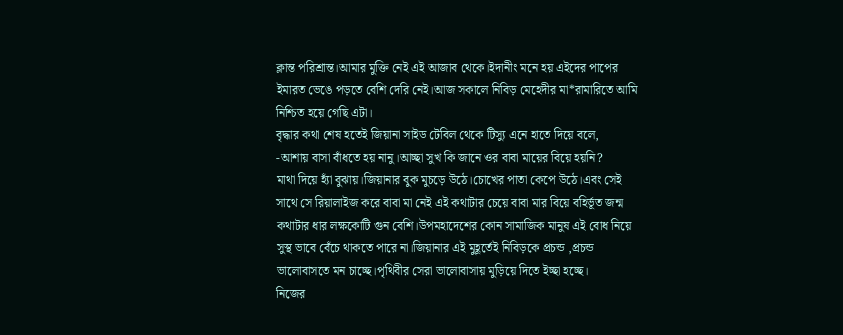ক্লান্ত পরিশ্রান্ত।আমার মুক্তি নেই এই আজাব থেকে।ইদানীং মনে হয় এইদের পাপের ইমারত ভেঙে পড়তে বেশি দেরি নেই।আজ সকালে নিবিড় মেহেদীর মা*রামারিতে আমি নিশ্চিত হয়ে গেছি এটা।
বৃদ্ধার কথা শেষ হতেই জিয়ানা সাইড টেবিল থেকে টিস্যু এনে হাতে দিয়ে বলে,
-আশায় বাসা বাঁধতে হয় নানু।আচ্ছা সুখ কি জানে ওর বাবা মায়ের বিয়ে হয়নি?
মাথা দিয়ে হ্যাঁ বুঝায়।জিয়ানার বুক মুচড়ে উঠে।চোখের পাতা কেপে উঠে।এবং সেই সাথে সে রিয়ালাইজ করে বাবা মা নেই এই কথাটার চেয়ে বাবা মার বিয়ে বহির্ভূত জন্ম কথাটার ধার লক্ষকোটি গুন বেশি।উপমহাদেশের কোন সামাজিক মানুষ এই বোধ নিয়ে সুস্থ ভাবে বেঁচে থাকতে পারে না।জিয়ানার এই মুহূর্তেই নিবিড়কে প্রচন্ড ,প্রচন্ড ভালোবাসতে মন চাচ্ছে।পৃথিবীর সেরা ভালোবাসায় মুড়িয়ে দিতে ইচ্ছা হচ্ছে।
নিজের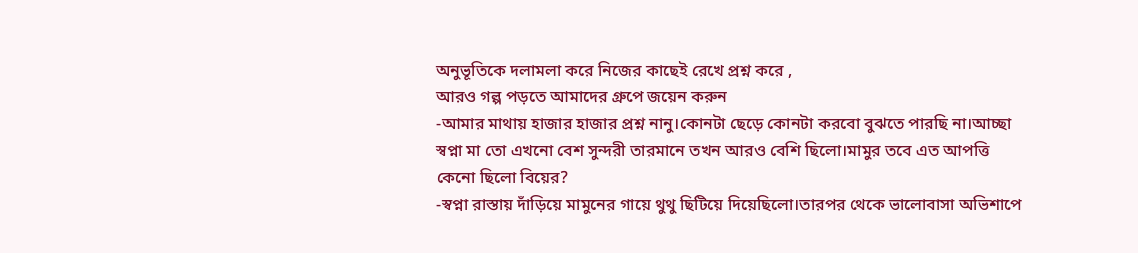অনুভূতিকে দলামলা করে নিজের কাছেই রেখে প্রশ্ন করে ,
আরও গল্প পড়তে আমাদের গ্রুপে জয়েন করুন
-আমার মাথায় হাজার হাজার প্রশ্ন নানু।কোনটা ছেড়ে কোনটা করবো বুঝতে পারছি না।আচ্ছা স্বপ্না মা তো এখনো বেশ সুন্দরী তারমানে তখন আরও বেশি ছিলো।মামুর তবে এত আপত্তি কেনো ছিলো বিয়ের?
-স্বপ্না রাস্তায় দাঁড়িয়ে মামুনের গায়ে থুথু ছিটিয়ে দিয়েছিলো।তারপর থেকে ভালোবাসা অভিশাপে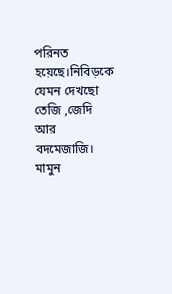পরিনত হয়েছে।নিবিড়কে যেমন দেখছো তেজি ,জেদি আর বদমেজাজি। মামুন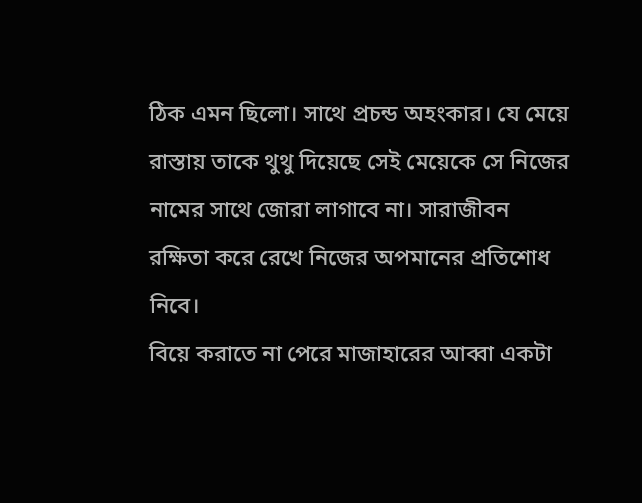ঠিক এমন ছিলো। সাথে প্রচন্ড অহংকার। যে মেয়ে রাস্তায় তাকে থুথু দিয়েছে সেই মেয়েকে সে নিজের নামের সাথে জোরা লাগাবে না। সারাজীবন রক্ষিতা করে রেখে নিজের অপমানের প্রতিশোধ নিবে।
বিয়ে করাতে না পেরে মাজাহারের আব্বা একটা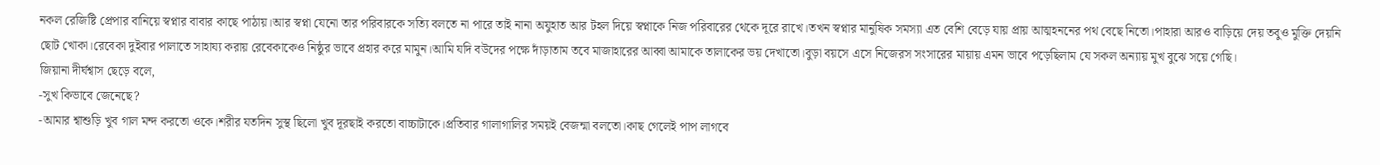নকল রেজিষ্টি প্রেপার বানিয়ে স্বপ্নার বাবার কাছে পাঠায়।আর স্বপ্না যেনো তার পরিবারকে সত্যি বলতে না পারে তাই নানা অযুহাত আর টহল দিয়ে স্বপ্নাকে নিজ পরিবারের থেকে দূরে রাখে।তখন স্বপ্নার মানুষিক সমস্যা এত বেশি বেড়ে যায় প্রায় আত্মহননের পথ বেছে নিতো।পাহারা আরও বাড়িয়ে দেয় তবুও মুক্তি দেয়নি ছোট খোকা।রেবেকা দুইবার পালাতে সাহায্য করায় রেবেকাকেও নিষ্ঠুর ভাবে প্রহার করে মামুন।আমি যদি বউদের পক্ষে দাঁড়াতাম তবে মাজাহারের আব্বা আমাকে তালাকের ভয় দেখাতো।বুড়া বয়সে এসে নিজেরস সংসারের মায়ায় এমন ভাবে পড়েছিলাম যে সকল অন্যায় মুখ বুঝে সয়ে গেছি।
জিয়ানা দীর্ঘশ্বাস ছেড়ে বলে,
-সুখ কিভাবে জেনেছে?
-আমার শ্বাশুড়ি খুব গাল মন্দ করতো ওকে।শরীর যতদিন সুস্থ ছিলো খুব দূরছাই করতো বাচ্চাটাকে।প্রতিবার গালাগালির সময়ই বেজন্মা বলতো।কাছ গেলেই পাপ লাগবে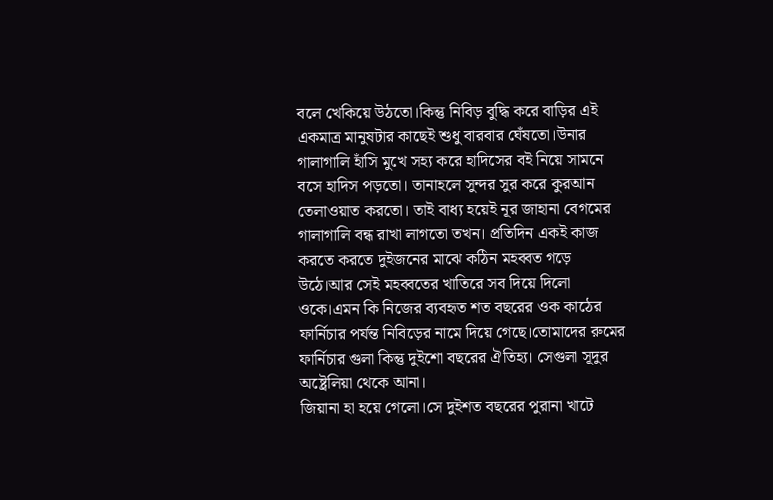বলে খেকিয়ে উঠতো।কিন্তু নিবিড় বুদ্ধি করে বাড়ির এই একমাত্র মানুষটার কাছেই শুধু বারবার ঘেঁষতো।উনার গালাগালি হাঁসি মুখে সহ্য করে হাদিসের বই নিয়ে সামনে বসে হাদিস পড়তো। তানাহলে সুন্দর সুর করে কুরআন তেলাওয়াত করতো। তাই বাধ্য হয়েই নূর জাহানা বেগমের গালাগালি বন্ধ রাখা লাগতো তখন। প্রতিদিন একই কাজ করতে করতে দুইজনের মাঝে কঠিন মহব্বত গড়ে উঠে।আর সেই মহব্বতের খাতিরে সব দিয়ে দিলো ওকে।এমন কি নিজের ব্যবহৃত শত বছরের ওক কাঠের ফার্নিচার পর্যন্ত নিবিড়ের নামে দিয়ে গেছে।তোমাদের রুমের ফার্নিচার গুলা কিন্তু দুইশো বছরের ঐতিহ্য। সেগুলা সূদুর অষ্ট্রেলিয়া থেকে আনা।
জিয়ানা হা হয়ে গেলো।সে দুইশত বছরের পুরানা খাটে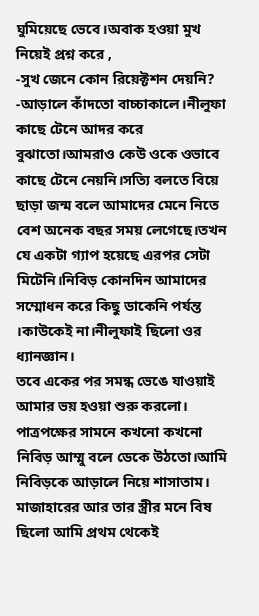ঘুমিয়েছে ভেবে।অবাক হওয়া মুখ নিয়েই প্রশ্ন করে ,
-সুখ জেনে কোন রিয়েক্টশন দেয়নি?
-আড়ালে কাঁদতো বাচ্চাকালে।নীলুফা কাছে টেনে আদর করে বুঝাতো।আমরাও কেউ ওকে ওভাবে কাছে টেনে নেয়নি।সত্যি বলতে বিয়ে ছাড়া জন্ম বলে আমাদের মেনে নিতে বেশ অনেক বছর সময় লেগেছে।তখন যে একটা গ্যাপ হয়েছে এরপর সেটা মিটেনি।নিবিড় কোনদিন আমাদের সম্মোধন করে কিছু ডাকেনি পর্যন্ত ।কাউকেই না।নীলুফাই ছিলো ওর ধ্যানজ্ঞান।
তবে একের পর সমন্ধ ভেঙে যাওয়াই আমার ভয় হওয়া শুরু করলো। পাত্রপক্ষের সামনে কখনো কখনো নিবিড় আম্মু বলে ডেকে উঠতো।আমি নিবিড়কে আড়ালে নিয়ে শাসাতাম।
মাজাহারের আর তার স্ত্রীর মনে বিষ ছিলো আমি প্রথম থেকেই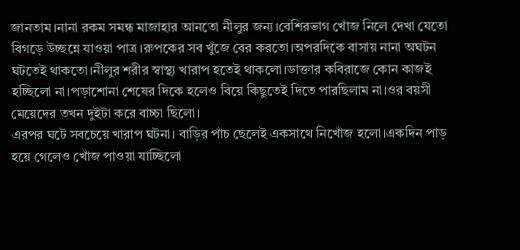জানতাম।নানা রকম সমন্ধ মাজাহার আনতো নীলুর জন্য।বেশিরভাগ খোঁজ নিলে দেখা যেতো বিগড়ে উচ্ছন্নে যাওয়া পাত্র।রুপকের সব খুঁজে বের করতো।অপরদিকে বাসায় নানা অঘটন ঘটতেই থাকতো।নীলুর শরীর স্বাস্থ্য খারাপ হতেই থাকলো।ডাক্তার কবিরাজে কোন কাজই হচ্ছিলো না।পড়াশোনা শেষের দিকে হলেও বিয়ে কিছুতেই দিতে পারছিলাম না।ওর বয়সী মেয়েদের তখন দুইটা করে বাচ্চা ছিলো।
এরপর ঘটে সবচেয়ে খারাপ ঘটনা। বাড়ির পাঁচ ছেলেই একসাথে নিখোঁজ হলো।একদিন পাড় হয়ে গেলেও খোঁজ পাওয়া যাচ্ছিলো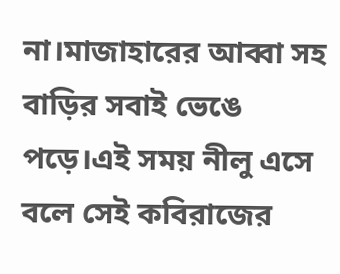না।মাজাহারের আব্বা সহ বাড়ির সবাই ভেঙে পড়ে।এই সময় নীলু এসে বলে সেই কবিরাজের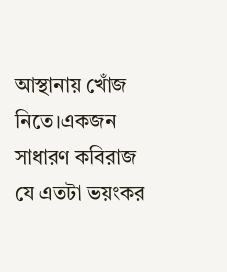আস্থানায় খোঁজ নিতে।একজন সাধারণ কবিরাজ যে এতটা ভয়ংকর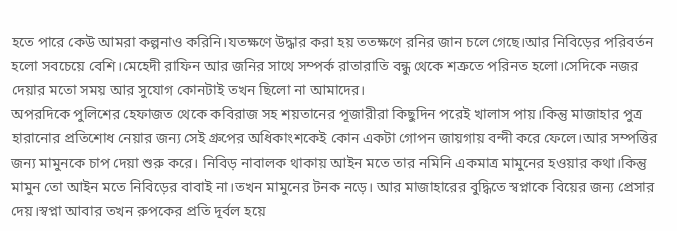হতে পারে কেউ আমরা কল্পনাও করিনি।যতক্ষণে উদ্ধার করা হয় ততক্ষণে রনির জান চলে গেছে।আর নিবিড়ের পরিবর্তন হলো সবচেয়ে বেশি।মেহেদী রাফিন আর জনির সাথে সম্পর্ক রাতারাতি বন্ধু থেকে শত্রুতে পরিনত হলো।সেদিকে নজর দেয়ার মতো সময় আর সুযোগ কোনটাই তখন ছিলো না আমাদের।
অপরদিকে পুলিশের হেফাজত থেকে কবিরাজ সহ শয়তানের পূজারীরা কিছুদিন পরেই খালাস পায়।কিন্তু মাজাহার পুত্র হারানোর প্রতিশোধ নেয়ার জন্য সেই গ্রুপের অধিকাংশকেই কোন একটা গোপন জায়গায় বন্দী করে ফেলে।আর সম্পত্তির জন্য মামুনকে চাপ দেয়া শুরু করে। নিবিড় নাবালক থাকায় আইন মতে তার নমিনি একমাত্র মামুনের হওয়ার কথা।কিন্তু মামুন তো আইন মতে নিবিড়ের বাবাই না।তখন মামুনের টনক নড়ে। আর মাজাহারের বুদ্ধিতে স্বপ্নাকে বিয়ের জন্য প্রেসার দেয়।স্বপ্না আবার তখন রুপকের প্রতি দূর্বল হয়ে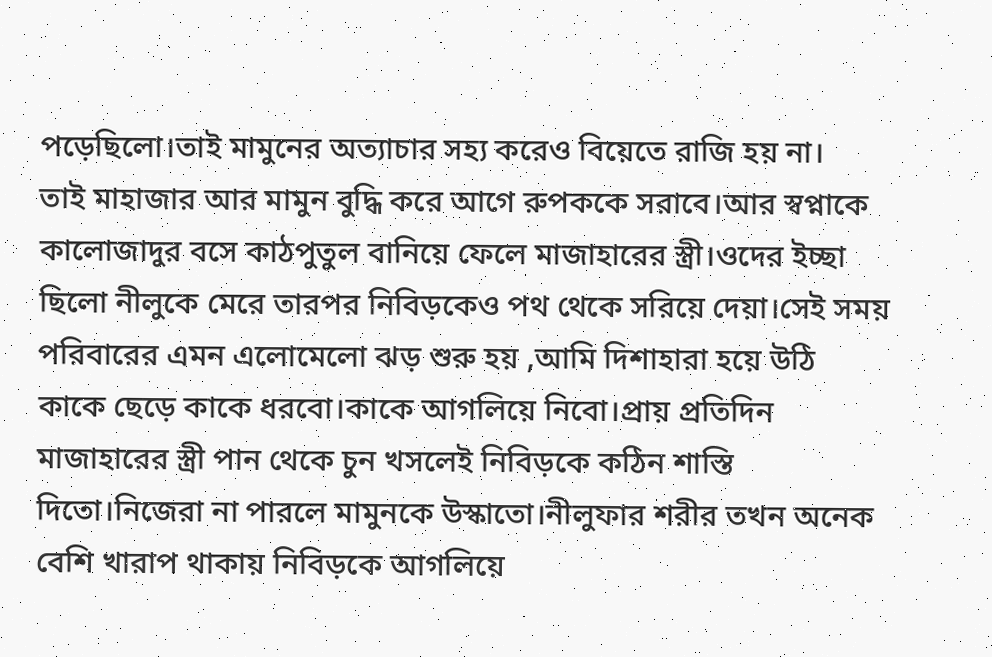পড়েছিলো।তাই মামুনের অত্যাচার সহ্য করেও বিয়েতে রাজি হয় না।
তাই মাহাজার আর মামুন বুদ্ধি করে আগে রুপককে সরাবে।আর স্বপ্নাকে কালোজাদুর বসে কাঠপুতুল বানিয়ে ফেলে মাজাহারের স্ত্রী।ওদের ইচ্ছা ছিলো নীলুকে মেরে তারপর নিবিড়কেও পথ থেকে সরিয়ে দেয়া।সেই সময় পরিবারের এমন এলোমেলো ঝড় শুরু হয় ,আমি দিশাহারা হয়ে উঠি কাকে ছেড়ে কাকে ধরবো।কাকে আগলিয়ে নিবো।প্রায় প্রতিদিন মাজাহারের স্ত্রী পান থেকে চুন খসলেই নিবিড়কে কঠিন শাস্তি দিতো।নিজেরা না পারলে মামুনকে উস্কাতো।নীলুফার শরীর তখন অনেক বেশি খারাপ থাকায় নিবিড়কে আগলিয়ে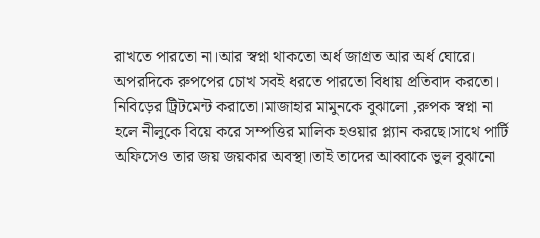রাখতে পারতো না।আর স্বপ্না থাকতো অর্ধ জাগ্রত আর অর্ধ ঘোরে।
অপরদিকে রুপপের চোখ সবই ধরতে পারতো বিধায় প্রতিবাদ করতো। নিবিড়ের ট্রিটমেন্ট করাতো।মাজাহার মামুনকে বুঝালো ,রুপক স্বপ্না না হলে নীলুকে বিয়ে করে সম্পত্তির মালিক হওয়ার প্ল্যান করছে।সাথে পার্টি অফিসেও তার জয় জয়কার অবস্থা।তাই তাদের আব্বাকে ভুল বুঝানো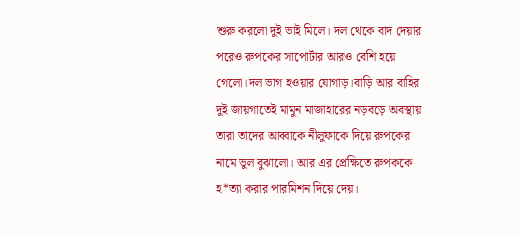শুরু করলো দুই ভাই মিলে। দল থেকে বাদ দেয়ার পরেও রুপকের সাপোর্টার আরও বেশি হয়ে গেলো।দল ভাগ হওয়ার যোগাড়।বাড়ি আর বাহির দুই জায়গাতেই মামুন মাজাহারের নড়বড়ে অবস্থায় তারা তাদের আব্বাকে নীলুফাকে দিয়ে রুপকের নামে ভুল বুঝালো। আর এর প্রেক্ষিতে রুপককে হ*ত্যা করার পারমিশন দিয়ে দেয়।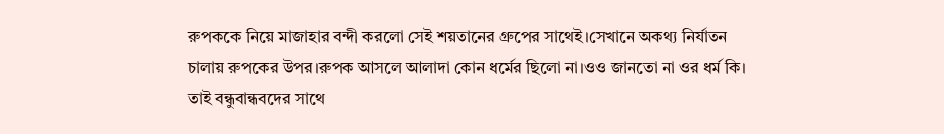রুপককে নিয়ে মাজাহার বন্দী করলো সেই শয়তানের গ্রুপের সাথেই।সেখানে অকথ্য নির্যাতন চালায় রুপকের উপর।রুপক আসলে আলাদা কোন ধর্মের ছিলো না।ওও জানতো না ওর ধর্ম কি। তাই বন্ধুবান্ধবদের সাথে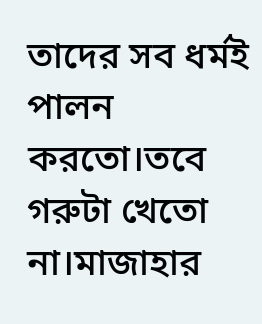তাদের সব ধর্মই পালন করতো।তবে গরুটা খেতো না।মাজাহার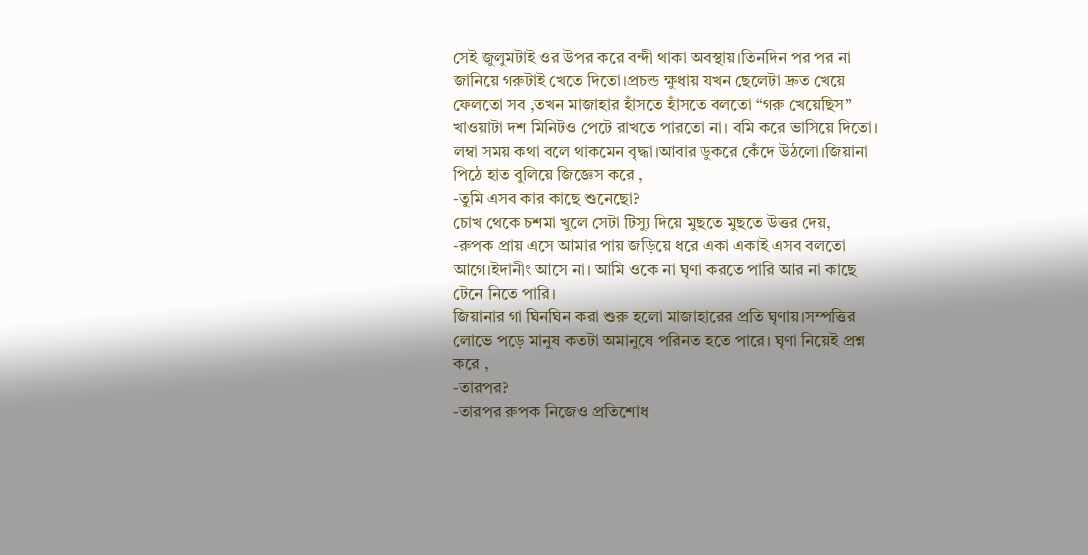সেই জুলুমটাই ওর উপর করে বন্দী থাকা অবস্থায়।তিনদিন পর পর না জানিয়ে গরুটাই খেতে দিতো।প্রচন্ড ক্ষুধায় যখন ছেলেটা দ্রুত খেয়ে ফেলতো সব ,তখন মাজাহার হাঁসতে হাঁসতে বলতো “গরু খেয়েছিস” খাওয়াটা দশ মিনিটও পেটে রাখতে পারতো না। বমি করে ভাসিয়ে দিতো।
লম্বা সময় কথা বলে থাকমেন বৃদ্ধা।আবার ডুকরে কেঁদে উঠলো।জিয়ানা পিঠে হাত বুলিয়ে জিজ্ঞেস করে ,
-তুমি এসব কার কাছে শুনেছো?
চোখ থেকে চশমা খুলে সেটা টিস্যু দিয়ে মুছতে মুছতে উত্তর দেয়,
-রুপক প্রায় এসে আমার পায় জড়িয়ে ধরে একা একাই এসব বলতো আগে।ইদানীং আসে না। আমি ওকে না ঘৃণা করতে পারি আর না কাছে টেনে নিতে পারি।
জিয়ানার গা ঘিনঘিন করা শুরু হলো মাজাহারের প্রতি ঘৃণায়।সম্পত্তির লোভে পড়ে মানুষ কতটা অমানুষে পরিনত হতে পারে। ঘৃণা নিয়েই প্রশ্ন করে ,
-তারপর?
-তারপর রুপক নিজেও প্রতিশোধ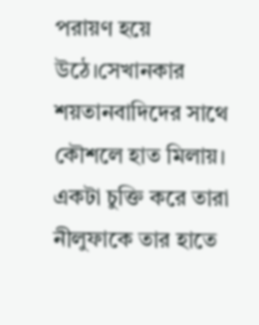পরায়ণ হয়ে উঠে।সেখানকার শয়তানবাদিদের সাথে কৌশলে হাত মিলায়। একটা চুক্তি করে তারা নীলুফাকে তার হাতে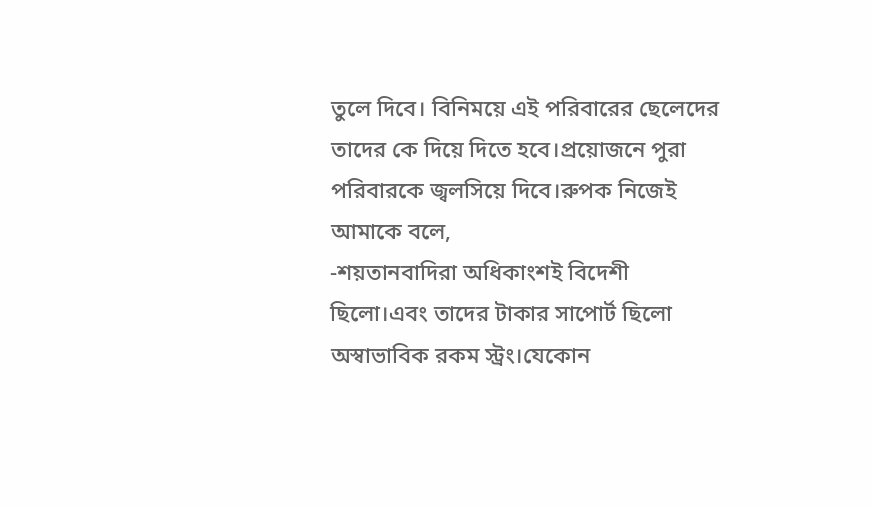তুলে দিবে। বিনিময়ে এই পরিবারের ছেলেদের তাদের কে দিয়ে দিতে হবে।প্রয়োজনে পুরা পরিবারকে জ্বলসিয়ে দিবে।রুপক নিজেই আমাকে বলে,
-শয়তানবাদিরা অধিকাংশই বিদেশী ছিলো।এবং তাদের টাকার সাপোর্ট ছিলো অস্বাভাবিক রকম স্ট্রং।যেকোন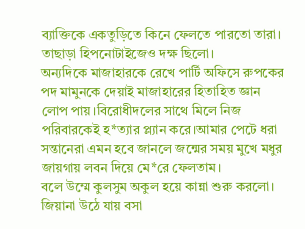ব্যাক্তিকে একতুড়িতে কিনে ফেলতে পারতো তারা। তাছাড়া হিপনোটাইজেও দক্ষ ছিলো।
অন্যদিকে মাজাহারকে রেখে পার্টি অফিসে রুপকের পদ মামুনকে দেয়াই মাজাহারের হিতাহিত জ্ঞান লোপ পায়।বিরোধীদলের সাথে মিলে নিজ পরিবারকেই হ*ত্যার প্ল্যান করে।আমার পেটে ধরা সন্তানেরা এমন হবে জানলে জন্মের সময় মুখে মধুর জায়গায় লবন দিয়ে মে*রে ফেলতাম।
বলে উম্মে কুলসুম অকুল হয়ে কান্না শুরু করলো। জিয়ানা উঠে যায় বসা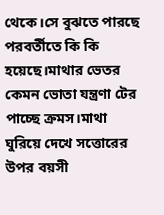থেকে।সে বুঝতে পারছে পরবর্তীতে কি কি হয়েছে।মাথার ভেতর কেমন ভোতা যন্ত্রণা টের পাচ্ছে ক্রমস।মাথা ঘুরিয়ে দেখে সত্তোরের উপর বয়সী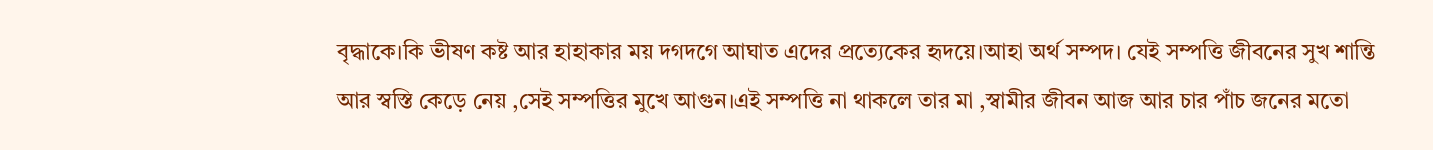বৃদ্ধাকে।কি ভীষণ কষ্ট আর হাহাকার ময় দগদগে আঘাত এদের প্রত্যেকের হৃদয়ে।আহা অর্থ সম্পদ। যেই সম্পত্তি জীবনের সুখ শান্তি আর স্বস্তি কেড়ে নেয় ,সেই সম্পত্তির মুখে আগুন।এই সম্পত্তি না থাকলে তার মা ,স্বামীর জীবন আজ আর চার পাঁচ জনের মতো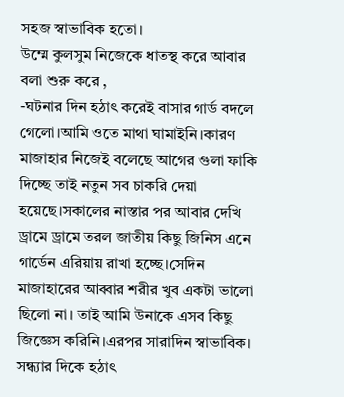সহজ স্বাভাবিক হতো।
উম্মে কুলসুম নিজেকে ধাতস্থ করে আবার বলা শুরু করে ,
-ঘটনার দিন হঠাৎ করেই বাসার গার্ড বদলে গেলো।আমি ওতে মাথা ঘামাইনি।কারণ মাজাহার নিজেই বলেছে আগের গুলা ফাকি দিচ্ছে তাই নতুন সব চাকরি দেয়া হয়েছে।সকালের নাস্তার পর আবার দেখি ড্রামে ড্রামে তরল জাতীয় কিছু জিনিস এনে গার্ডেন এরিয়ায় রাখা হচ্ছে।সেদিন মাজাহারের আব্বার শরীর খুব একটা ভালো ছিলো না। তাই আমি উনাকে এসব কিছু জিজ্ঞেস করিনি।এরপর সারাদিন স্বাভাবিক। সন্ধ্যার দিকে হঠাৎ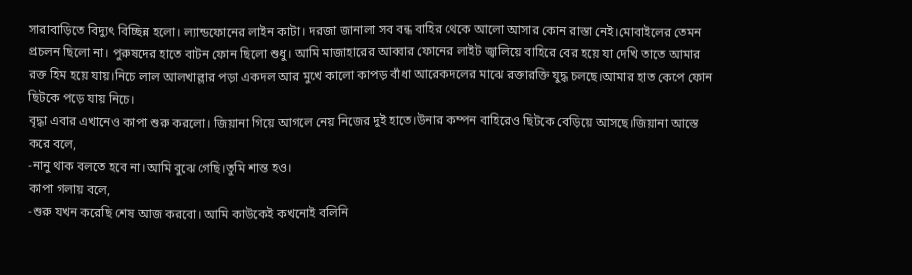সারাবাড়িতে বিদ্যুৎ বিচ্ছিন্ন হলো। ল্যান্ডফোনের লাইন কাটা। দরজা জানালা সব বন্ধ বাহির থেকে আলো আসার কোন রাস্তা নেই।মোবাইলের তেমন প্রচলন ছিলো না। পুরুষদের হাতে বাটন ফোন ছিলো শুধু। আমি মাজাহারের আব্বার ফোনের লাইট জ্বালিয়ে বাহিরে বের হয়ে যা দেখি তাতে আমার রক্ত হিম হয়ে যায়।নিচে লাল আলখাল্লার পড়া একদল আর মুখে কালো কাপড় বাঁধা আরেকদলের মাঝে রক্তারক্তি যুদ্ধ চলছে।আমার হাত কেপে ফোন ছিটকে পড়ে যায় নিচে।
বৃদ্ধা এবার এখানেও কাপা শুরু করলো। জিয়ানা গিয়ে আগলে নেয় নিজের দুই হাতে।উনার কম্পন বাহিরেও ছিটকে বেড়িয়ে আসছে।জিয়ানা আস্তে করে বলে,
-নানু থাক বলতে হবে না।আমি বুঝে গেছি।তুমি শান্ত হও।
কাপা গলায় বলে,
-শুরু যখন করেছি শেষ আজ করবো। আমি কাউকেই কখনোই বলিনি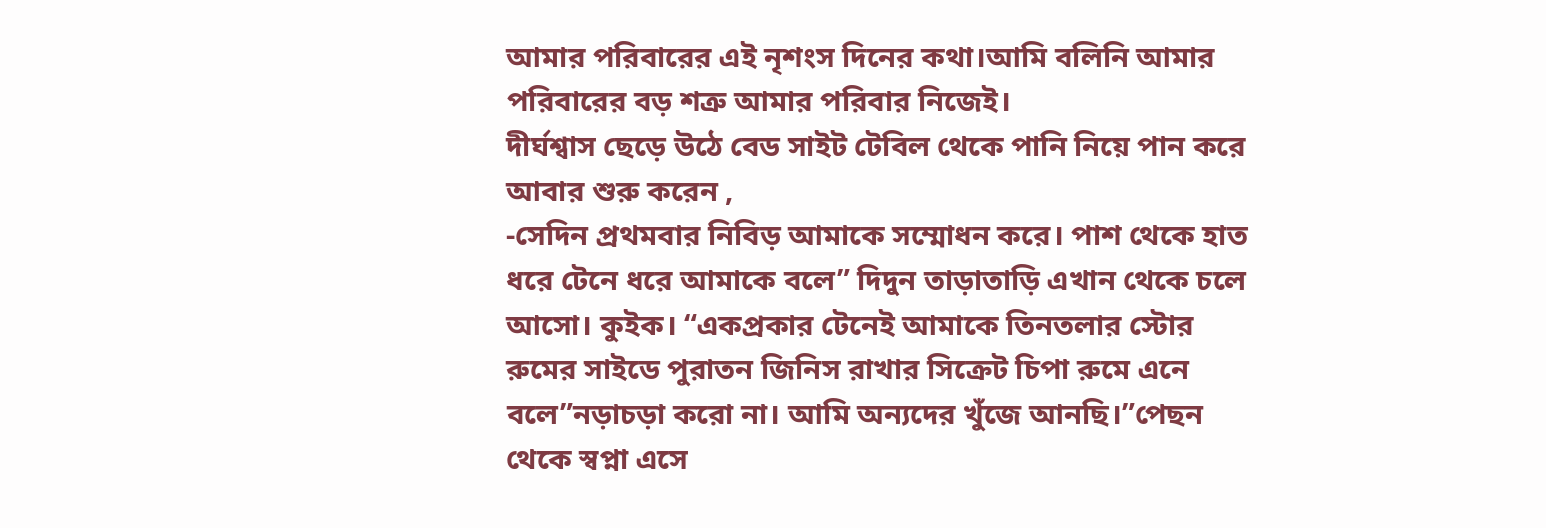আমার পরিবারের এই নৃশংস দিনের কথা।আমি বলিনি আমার পরিবারের বড় শত্রু আমার পরিবার নিজেই।
দীর্ঘশ্বাস ছেড়ে উঠে বেড সাইট টেবিল থেকে পানি নিয়ে পান করে আবার শুরু করেন ,
-সেদিন প্রথমবার নিবিড় আমাকে সম্মোধন করে। পাশ থেকে হাত ধরে টেনে ধরে আমাকে বলে” দিদুন তাড়াতাড়ি এখান থেকে চলে আসো। কুইক। “একপ্রকার টেনেই আমাকে তিনতলার স্টোর রুমের সাইডে পুরাতন জিনিস রাখার সিক্রেট চিপা রুমে এনে বলে”নড়াচড়া করো না। আমি অন্যদের খুঁজে আনছি।”পেছন থেকে স্বপ্না এসে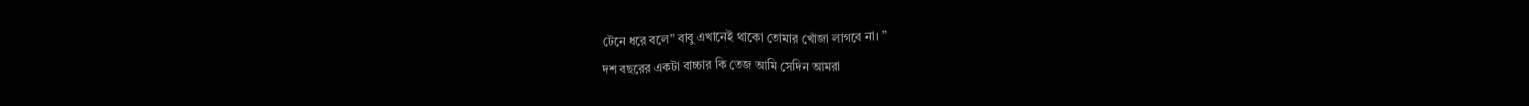টেনে ধরে বলে” বাবু এখানেই থাকো তোমার খোঁজা লাগবে না। ”
দশ বছরের একটা বাচ্চার কি তেজ আমি সেদিন আমরা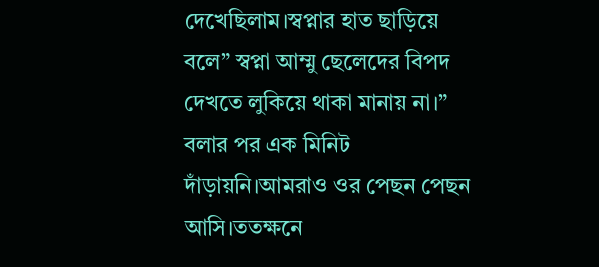দেখেছিলাম।স্বপ্নার হাত ছাড়িয়ে বলে” স্বপ্না আম্মু ছেলেদের বিপদ দেখতে লুকিয়ে থাকা মানায় না।”
বলার পর এক মিনিট দাঁড়ায়নি।আমরাও ওর পেছন পেছন আসি।ততক্ষনে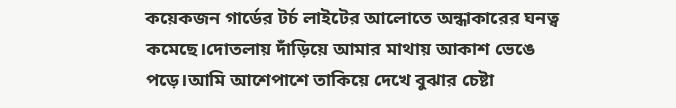কয়েকজন গার্ডের টর্চ লাইটের আলোতে অন্ধাকারের ঘনত্ব কমেছে।দোতলায় দাঁড়িয়ে আমার মাথায় আকাশ ভেঙে পড়ে।আমি আশেপাশে তাকিয়ে দেখে বুঝার চেষ্টা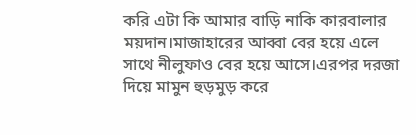করি এটা কি আমার বাড়ি নাকি কারবালার ময়দান।মাজাহারের আব্বা বের হয়ে এলে সাথে নীলুফাও বের হয়ে আসে।এরপর দরজা দিয়ে মামুন হুড়মুড় করে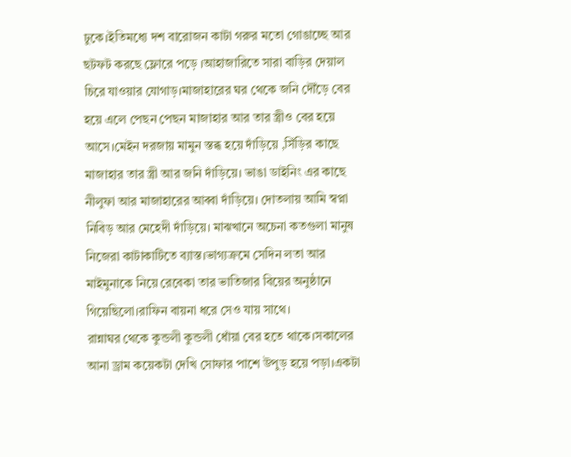ঢুকে।ইতিমধ্যে দশ বারোজন কাটা গরুর মতো গোঙাচ্ছে আর ছটফট করছে ফ্লোরে পড়ে ।আহাজারিতে সারা বাড়ির দেয়াল চিরে যাওয়ার যোগাড়।মাজাহারের ঘর থেকে জনি দৌঁড়ে বের হয়ে এলে পেছন পেছন মাজাহার আর তার স্ত্রীও বের হয়ে আসে।মেইন দরজায় মামুন স্তব্ধ হয়ে দাঁড়িয়ে ,সিঁড়ির কাছে মাজাহার তার স্ত্রী আর জনি দাঁড়িয়ে। ভাঙা ডাইনিং এর কাছে নীলুফা আর মাজাহারের আব্বা দাঁড়িয়ে। দোতলায় আমি স্বপ্না নিবিড় আর মেহেদী দাঁড়িয়ে। মাঝখানে অচেনা কতগুলা মানুষ নিজেরা কাটাকাটিতে ব্যাস্ত।ভাগ্যক্রমে সেদিন লতা আর মাইমুনাকে নিয়ে রেবেকা তার ভাতিজার বিয়ের অনুষ্ঠানে গিয়েছিলো।রাফিন বায়না ধরে সেও যায় সাথে।
রান্নাঘর থেকে কুন্ডলী কুন্ডলী ধোঁয়া বের হতে থাকে।সকালের আনা ড্রাম কয়েকটা দেখি সোফার পাশে উপুড় হয়ে পড়া।একটা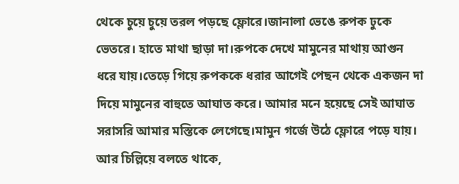থেকে চুয়ে চুয়ে তরল পড়ছে ফ্লোরে।জানালা ভেঙে রুপক ঢুকে ভেতরে। হাতে মাথা ছাড়া দা।রুপকে দেখে মামুনের মাথায় আগুন ধরে যায়।তেড়ে গিয়ে রুপককে ধরার আগেই পেছন থেকে একজন দা দিয়ে মামুনের বাহুতে আঘাত করে। আমার মনে হয়েছে সেই আঘাত সরাসরি আমার মস্তিকে লেগেছে।মামুন গর্জে উঠে ফ্লোরে পড়ে যায়। আর চিল্লিয়ে বলতে থাকে,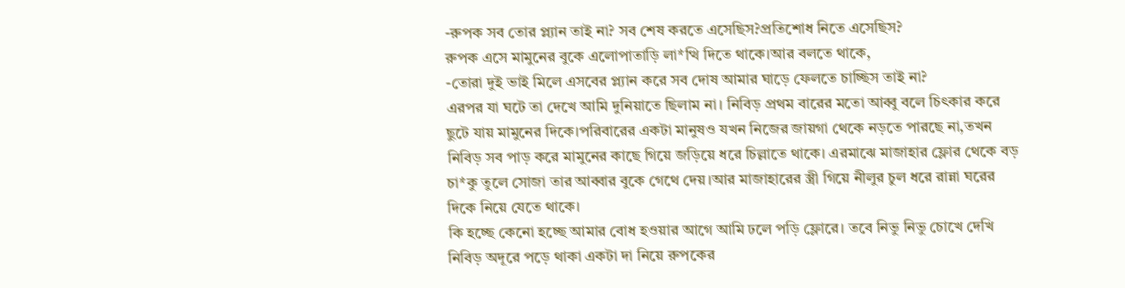-রুপক সব তোর প্ল্যান তাই না? সব শেষ করতে এসেছিস?প্রতিশোধ নিতে এসেছিস?
রুপক এসে মামুনের বুকে এলোপাতাড়ি লা*ত্থি দিতে থাকে।আর বলতে থাকে,
-তোরা দুই ভাই মিলে এসবের প্ল্যান করে সব দোষ আমার ঘাড়ে ফেলতে চাচ্ছিস তাই না?
এরপর যা ঘটে তা দেখে আমি দুনিয়াতে ছিলাম না। নিবিড় প্রথম বারের মতো আব্বু বলে চিৎকার করে ছুটে যায় মামুনের দিকে।পরিবারের একটা মানুষও যখন নিজের জায়গা থেকে নড়তে পারছে না,তখন নিবিড় সব পাড় করে মামুনের কাছে গিয়ে জড়িয়ে ধরে চিল্লাতে থাকে। এরমাঝে মাজাহার ফ্লোর থেকে বড় চা*কু তুলে সোজা তার আব্বার বুকে গেথে দেয়।আর মাজাহারের স্ত্রী গিয়ে নীলুর চুল ধরে রান্না ঘরের দিকে নিয়ে যেতে থাকে।
কি হচ্ছে কেনো হচ্ছে আমার বোধ হওয়ার আগে আমি ঢলে পড়ি ফ্লোরে। তবে নিভু নিভু চোখে দেখি নিবিড় অদূরে পড়ে থাকা একটা দা নিয়ে রুপকের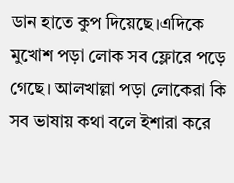ডান হাতে কুপ দিয়েছে।এদিকে মুখোশ পড়া লোক সব ফ্লোরে পড়ে গেছে। আলখাল্লা পড়া লোকেরা কি সব ভাষায় কথা বলে ইশারা করে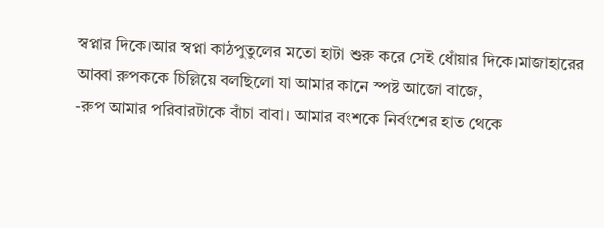স্বপ্নার দিকে।আর স্বপ্না কাঠপুতুলের মতো হাটা শুরু করে সেই ধোঁয়ার দিকে।মাজাহারের আব্বা রুপককে চিল্লিয়ে বলছিলো যা আমার কানে স্পষ্ট আজো বাজে,
-রুপ আমার পরিবারটাকে বাঁচা বাবা। আমার বংশকে নির্বংশের হাত থেকে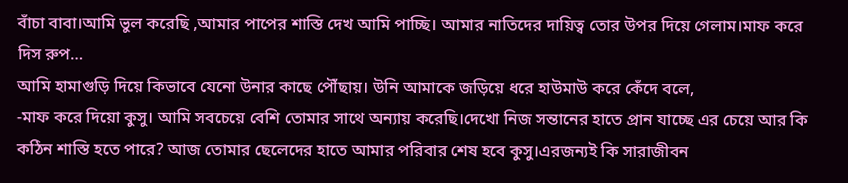বাঁচা বাবা।আমি ভুল করেছি ,আমার পাপের শাস্তি দেখ আমি পাচ্ছি। আমার নাতিদের দায়িত্ব তোর উপর দিয়ে গেলাম।মাফ করে দিস রুপ…
আমি হামাগুড়ি দিয়ে কিভাবে যেনো উনার কাছে পৌঁছায়। উনি আমাকে জড়িয়ে ধরে হাউমাউ করে কেঁদে বলে,
-মাফ করে দিয়ো কুসু। আমি সবচেয়ে বেশি তোমার সাথে অন্যায় করেছি।দেখো নিজ সন্তানের হাতে প্রান যাচ্ছে এর চেয়ে আর কি কঠিন শাস্তি হতে পারে? আজ তোমার ছেলেদের হাতে আমার পরিবার শেষ হবে কুসু।এরজন্যই কি সারাজীবন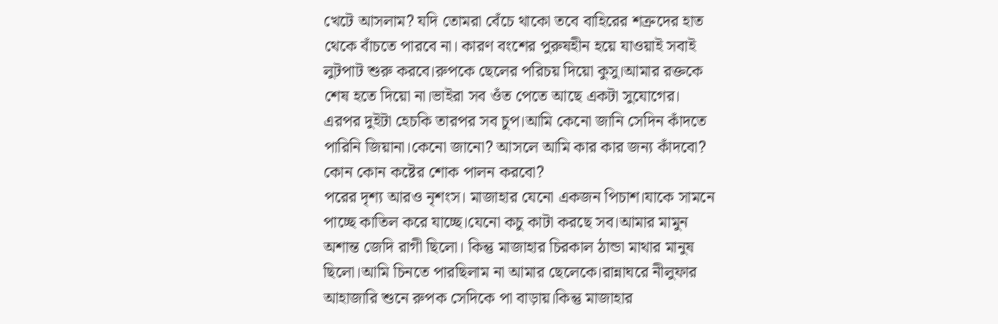খেটে আসলাম? যদি তোমরা বেঁচে থাকো তবে বাহিরের শত্রুদের হাত থেকে বাঁচতে পারবে না। কারণ বংশের পুরুষহীন হয়ে যাওয়াই সবাই লুটপাট শুরু করবে।রুপকে ছেলের পরিচয় দিয়ো কুসু।আমার রক্তকে শেষ হতে দিয়ো না।ভাইরা সব ওঁত পেতে আছে একটা সুযোগের।
এরপর দুইটা হেচকি তারপর সব চুপ।আমি কেনো জানি সেদিন কাঁদতে পারিনি জিয়ানা।কেনো জানো? আসলে আমি কার কার জন্য কাঁদবো? কোন কোন কষ্টের শোক পালন করবো?
পরের দৃশ্য আরও নৃশংস। মাজাহার যেনো একজন পিচাশ।যাকে সামনে পাচ্ছে কাতিল করে যাচ্ছে।যেনো কচু কাটা করছে সব।আমার মামুন অশান্ত জেদি রাগী ছিলো। কিন্তু মাজাহার চিরকাল ঠান্ডা মাথার মানুষ ছিলো।আমি চিনতে পারছিলাম না আমার ছেলেকে।রান্নাঘরে নীলুফার আহাজারি শুনে রুপক সেদিকে পা বাড়ায়।কিন্তু মাজাহার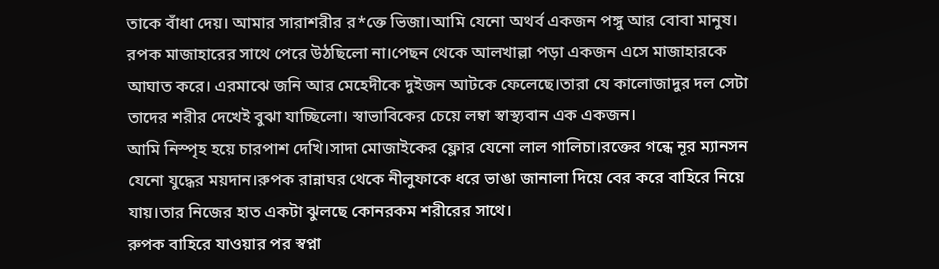তাকে বাঁধা দেয়। আমার সারাশরীর র*ক্তে ভিজা।আমি যেনো অথর্ব একজন পঙ্গু আর বোবা মানুষ।
রপক মাজাহারের সাথে পেরে উঠছিলো না।পেছন থেকে আলখাল্লা পড়া একজন এসে মাজাহারকে আঘাত করে। এরমাঝে জনি আর মেহেদীকে দুইজন আটকে ফেলেছে।তারা যে কালোজাদুর দল সেটা তাদের শরীর দেখেই বুঝা যাচ্ছিলো। স্বাভাবিকের চেয়ে লম্বা স্বাস্থ্যবান এক একজন।
আমি নিস্পৃহ হয়ে চারপাশ দেখি।সাদা মোজাইকের ফ্লোর যেনো লাল গালিচা।রক্তের গন্ধে নূর ম্যানসন যেনো যুদ্ধের ময়দান।রুপক রান্নাঘর থেকে নীলুফাকে ধরে ভাঙা জানালা দিয়ে বের করে বাহিরে নিয়ে যায়।তার নিজের হাত একটা ঝুলছে কোনরকম শরীরের সাথে।
রুপক বাহিরে যাওয়ার পর স্বপ্না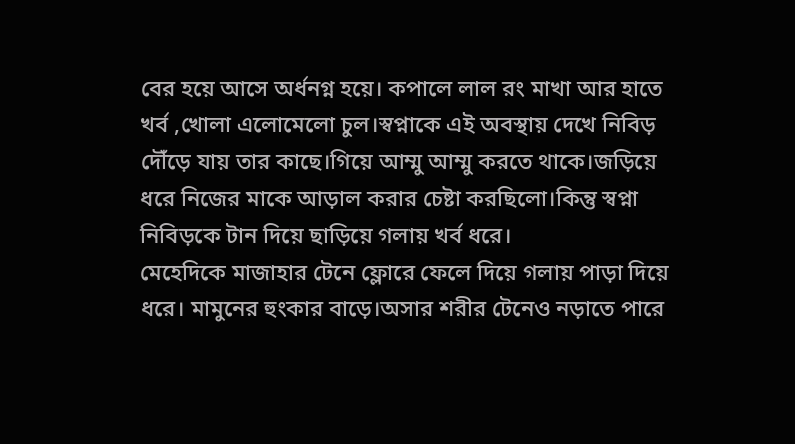বের হয়ে আসে অর্ধনগ্ন হয়ে। কপালে লাল রং মাখা আর হাতে খর্ব ,খোলা এলোমেলো চুল।স্বপ্নাকে এই অবস্থায় দেখে নিবিড় দৌঁড়ে যায় তার কাছে।গিয়ে আম্মু আম্মু করতে থাকে।জড়িয়ে ধরে নিজের মাকে আড়াল করার চেষ্টা করছিলো।কিন্তু স্বপ্না নিবিড়কে টান দিয়ে ছাড়িয়ে গলায় খর্ব ধরে।
মেহেদিকে মাজাহার টেনে ফ্লোরে ফেলে দিয়ে গলায় পাড়া দিয়ে ধরে। মামুনের হুংকার বাড়ে।অসার শরীর টেনেও নড়াতে পারে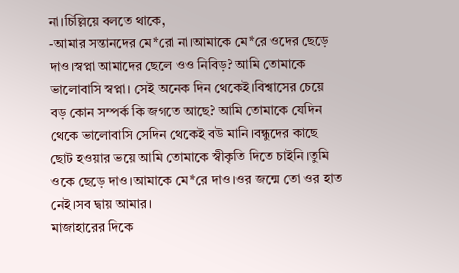না।চিল্লিয়ে বলতে থাকে,
-আমার সন্তানদের মে*রো না।আমাকে মে*রে ওদের ছেড়ে দাও।স্বপ্না আমাদের ছেলে ওও নিবিড়? আমি তোমাকে ভালোবাসি স্বপ্না। সেই অনেক দিন থেকেই।বিশ্বাসের চেয়ে বড় কোন সম্পর্ক কি জগতে আছে? আমি তোমাকে যেদিন থেকে ভালোবাসি সেদিন থেকেই বউ মানি।বন্ধুদের কাছে ছোট হওয়ার ভয়ে আমি তোমাকে স্বীকৃতি দিতে চাইনি।তুমি ওকে ছেড়ে দাও।আমাকে মে*রে দাও।ওর জন্মে তো ওর হাত নেই।সব দ্বায় আমার।
মাজাহারের দিকে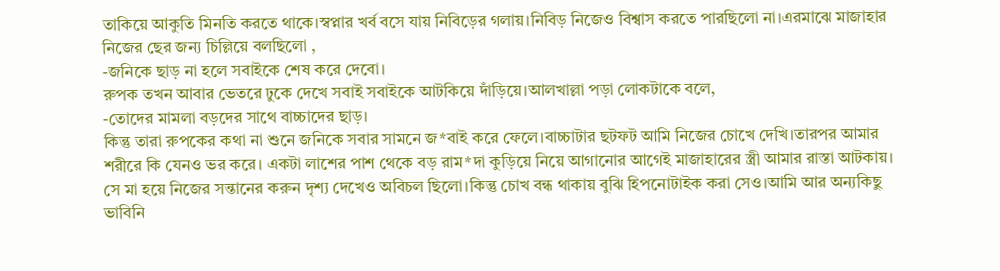তাকিয়ে আকুতি মিনতি করতে থাকে।স্বপ্নার খর্ব বসে যায় নিবিড়ের গলায়।নিবিড় নিজেও বিশ্বাস করতে পারছিলো না।এরমাঝে মাজাহার নিজের ছের জন্য চিল্লিয়ে বলছিলো ,
-জনিকে ছাড় না হলে সবাইকে শেষ করে দেবো।
রুপক তখন আবার ভেতরে ঢুকে দেখে সবাই সবাইকে আটকিয়ে দাঁড়িয়ে।আলখাল্লা পড়া লোকটাকে বলে,
-তোদের মামলা বড়দের সাথে বাচ্চাদের ছাড়।
কিন্তু তারা রুপকের কথা না শুনে জনিকে সবার সামনে জ*বাই করে ফেলে।বাচ্চাটার ছটফট আমি নিজের চোখে দেখি।তারপর আমার শরীরে কি যেনও ভর করে। একটা লাশের পাশ থেকে বড় রাম*দা কুড়িয়ে নিয়ে আগানোর আগেই মাজাহারের স্ত্রী আমার রাস্তা আটকায়। সে মা হয়ে নিজের সন্তানের করুন দৃশ্য দেখেও অবিচল ছিলো।কিন্তু চোখ বন্ধ থাকায় বুঝি হিপনোটাইক করা সেও।আমি আর অন্যকিছু ভাবিনি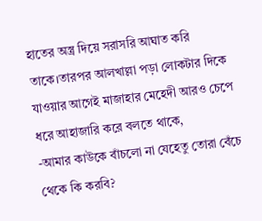হাতের অস্ত্র দিয়ে সরাসরি আঘাত করি তাকে।তারপর আলখাল্লা পড়া লোকটার দিকে যাওয়ার আগেই মাজাহার মেহেদী আরও চেপে ধরে আহাজারি করে বলতে থাকে,
-আমার কাউকে বাঁচলো না যেহেতু তোরা বেঁচে থেকে কি করবি?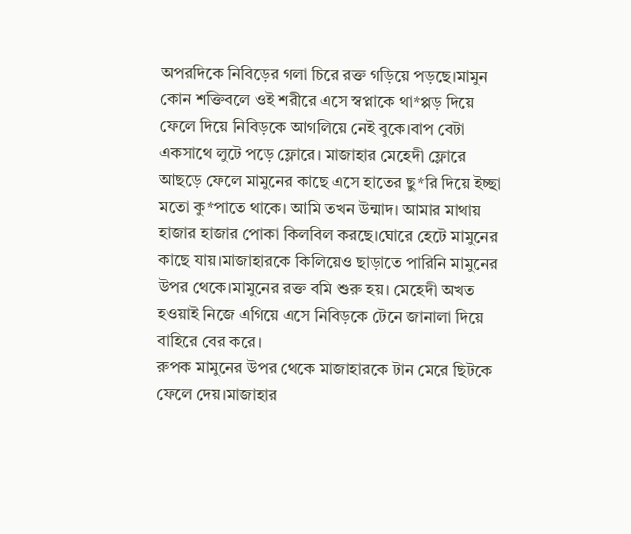অপরদিকে নিবিড়ের গলা চিরে রক্ত গড়িয়ে পড়ছে।মামুন কোন শক্তিবলে ওই শরীরে এসে স্বপ্নাকে থা*প্পড় দিয়ে ফেলে দিয়ে নিবিড়কে আগলিয়ে নেই বুকে।বাপ বেটা একসাথে লুটে পড়ে ফ্লোরে। মাজাহার মেহেদী ফ্লোরে আছড়ে ফেলে মামুনের কাছে এসে হাতের ছু*রি দিয়ে ইচ্ছা মতো কু*পাতে থাকে। আমি তখন উন্মাদ। আমার মাথায় হাজার হাজার পোকা কিলবিল করছে।ঘোরে হেটে মামুনের কাছে যায়।মাজাহারকে কিলিয়েও ছাড়াতে পারিনি মামুনের উপর থেকে।মামুনের রক্ত বমি শুরু হয়। মেহেদী অখত হওয়াই নিজে এগিয়ে এসে নিবিড়কে টেনে জানালা দিয়ে বাহিরে বের করে।
রুপক মামুনের উপর থেকে মাজাহারকে টান মেরে ছিটকে ফেলে দেয়।মাজাহার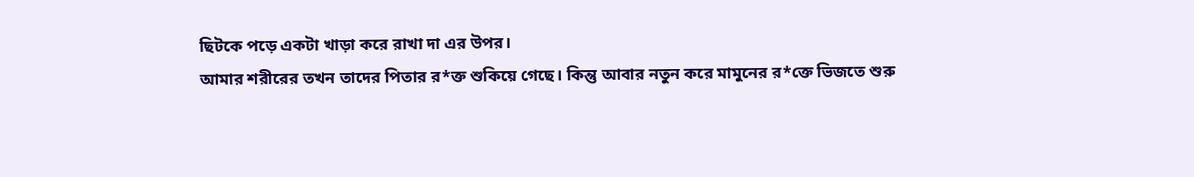ছিটকে পড়ে একটা খাড়া করে রাখা দা এর উপর।
আমার শরীরের তখন তাদের পিতার র*ক্ত শুকিয়ে গেছে। কিন্তু আবার নতুন করে মামুনের র*ক্তে ভিজতে শুরু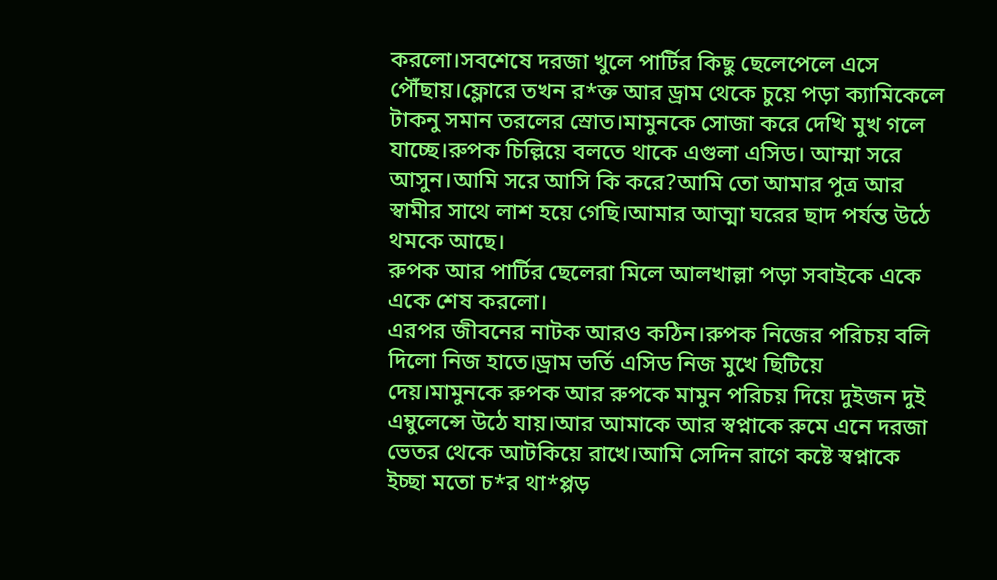করলো।সবশেষে দরজা খুলে পার্টির কিছু ছেলেপেলে এসে পৌঁছায়।ফ্লোরে তখন র*ক্ত আর ড্রাম থেকে চুয়ে পড়া ক্যামিকেলে টাকনু সমান তরলের স্রোত।মামুনকে সোজা করে দেখি মুখ গলে যাচ্ছে।রুপক চিল্লিয়ে বলতে থাকে এগুলা এসিড। আম্মা সরে আসুন।আমি সরে আসি কি করে?আমি তো আমার পুত্র আর স্বামীর সাথে লাশ হয়ে গেছি।আমার আত্মা ঘরের ছাদ পর্যন্ত উঠে থমকে আছে।
রুপক আর পার্টির ছেলেরা মিলে আলখাল্লা পড়া সবাইকে একে একে শেষ করলো।
এরপর জীবনের নাটক আরও কঠিন।রুপক নিজের পরিচয় বলি দিলো নিজ হাতে।ড্রাম ভর্তি এসিড নিজ মুখে ছিটিয়ে দেয়।মামুনকে রুপক আর রুপকে মামুন পরিচয় দিয়ে দুইজন দুই এম্বুলেন্সে উঠে যায়।আর আমাকে আর স্বপ্নাকে রুমে এনে দরজা ভেতর থেকে আটকিয়ে রাখে।আমি সেদিন রাগে কষ্টে স্বপ্নাকে ইচ্ছা মতো চ*র থা*প্পড়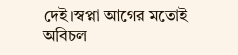দেই।স্বপ্না আগের মতোই অবিচল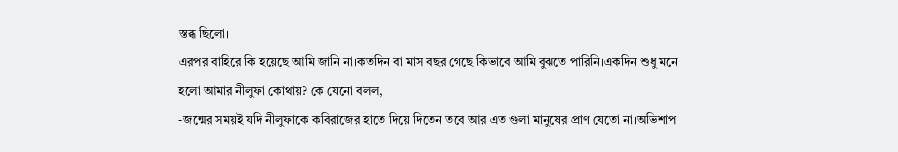স্তব্ধ ছিলো।
এরপর বাহিরে কি হয়েছে আমি জানি না।কতদিন বা মাস বছর গেছে কিভাবে আমি বুঝতে পারিনি।একদিন শুধু মনে হলো আমার নীলুফা কোথায়? কে যেনো বলল,
-জন্মের সময়ই যদি নীলুফাকে কবিরাজের হাতে দিয়ে দিতেন তবে আর এত গুলা মানুষের প্রাণ যেতো না।অভিশাপ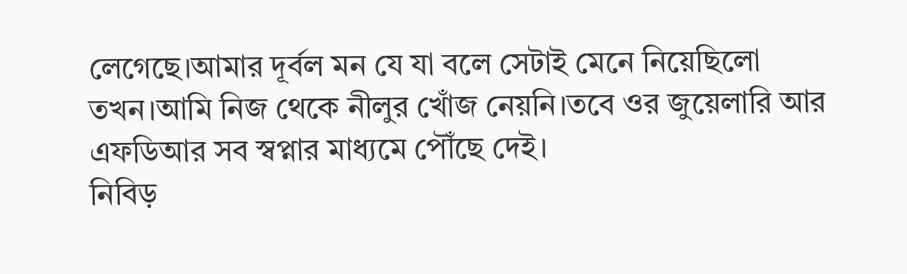লেগেছে।আমার দূর্বল মন যে যা বলে সেটাই মেনে নিয়েছিলো তখন।আমি নিজ থেকে নীলুর খোঁজ নেয়নি।তবে ওর জুয়েলারি আর এফডিআর সব স্বপ্নার মাধ্যমে পৌঁছে দেই।
নিবিড়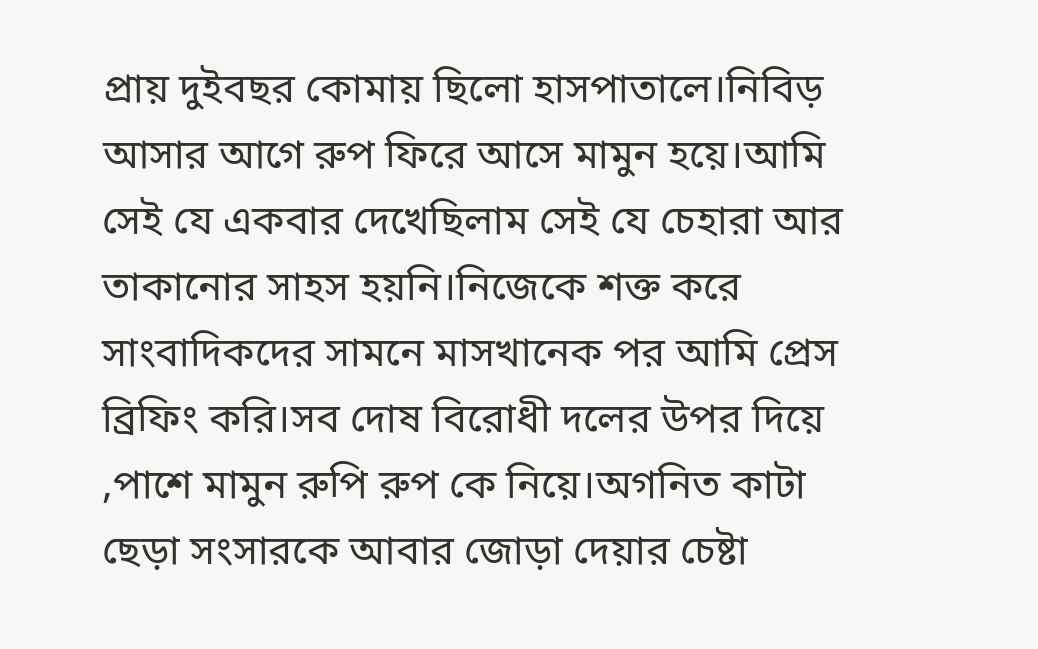প্রায় দুইবছর কোমায় ছিলো হাসপাতালে।নিবিড় আসার আগে রুপ ফিরে আসে মামুন হয়ে।আমি সেই যে একবার দেখেছিলাম সেই যে চেহারা আর তাকানোর সাহস হয়নি।নিজেকে শক্ত করে সাংবাদিকদের সামনে মাসখানেক পর আমি প্রেস ব্রিফিং করি।সব দোষ বিরোধী দলের উপর দিয়ে ,পাশে মামুন রুপি রুপ কে নিয়ে।অগনিত কাটা ছেড়া সংসারকে আবার জোড়া দেয়ার চেষ্টা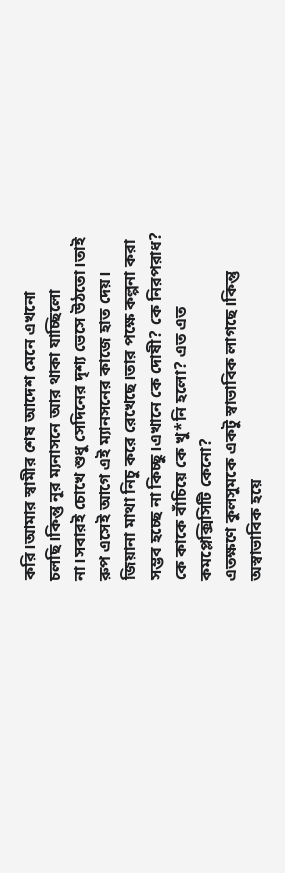করি।আমার স্বামীর শেষ আদেশ মেনে এখনো চলছি।কিন্তু নূর ম্যনাসনে আর থাকা যাচ্ছিলো না।সবারই চোখে শুধু সেদিনের দৃশ্য ভেসে উঠতো।তাই রুপ এসেই আগে এই ম্যানসনের কাজে হাত দেয়।
জিয়ানা মাথা নিচু করে রেখেছে।তার পক্ষে কল্পনা করা সম্ভব হচ্ছে না কিচ্ছু।এখানে কে দোষী? কে নিরপরাধ? কে কাকে বাঁচিয়ে কে খু*নি হলো? এত এত কমপ্লেক্সিসিটি কেনো?
এতক্ষণে কুলসুমকে একটু স্বাভাবিক লাগছে।কিন্তু অস্বাভাবিক হয়ে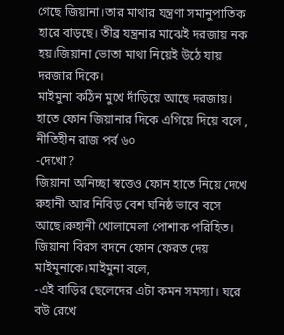গেছে জিয়ানা।তার মাথার যন্ত্রণা সমানুপাতিক হারে বাড়ছে। তীব্র যন্ত্রনার মাঝেই দরজায় নক হয়।জিয়ানা ভোতা মাথা নিয়েই উঠে যায় দরজার দিকে।
মাইমুনা কঠিন মুখে দাঁড়িয়ে আছে দরজায়। হাতে ফোন জিয়ানার দিকে এগিয়ে দিয়ে বলে ,
নীতিহীন রাজ পর্ব ৬০
-দেখো?
জিয়ানা অনিচ্ছা স্বত্তেও ফোন হাতে নিয়ে দেখে রুহানী আর নিবিড় বেশ ঘনিষ্ঠ ভাবে বসে আছে।রুহানী খোলামেলা পোশাক পরিহিত। জিয়ানা বিরস বদনে ফোন ফেরত দেয় মাইমুনাকে।মাইমুনা বলে,
-এই বাড়ির ছেলেদের এটা কমন সমস্যা। ঘরে বউ রেখে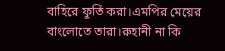বাহিরে ফুর্তি করা।এমপির মেয়ের বাংলোতে তারা।রুহানী না কি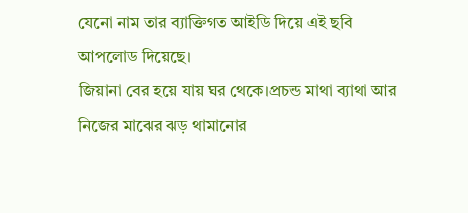যেনো নাম তার ব্যাক্তিগত আইডি দিয়ে এই ছবি আপলোড দিয়েছে।
জিয়ানা বের হয়ে যায় ঘর থেকে।প্রচন্ড মাথা ব্যাথা আর নিজের মাঝের ঝড় থামানোর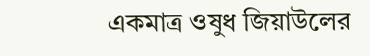একমাত্র ওষুধ জিয়াউলের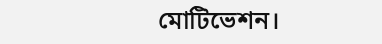মোটিভেশন।